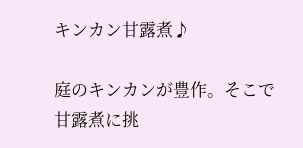キンカン甘露煮♪

庭のキンカンが豊作。そこで甘露煮に挑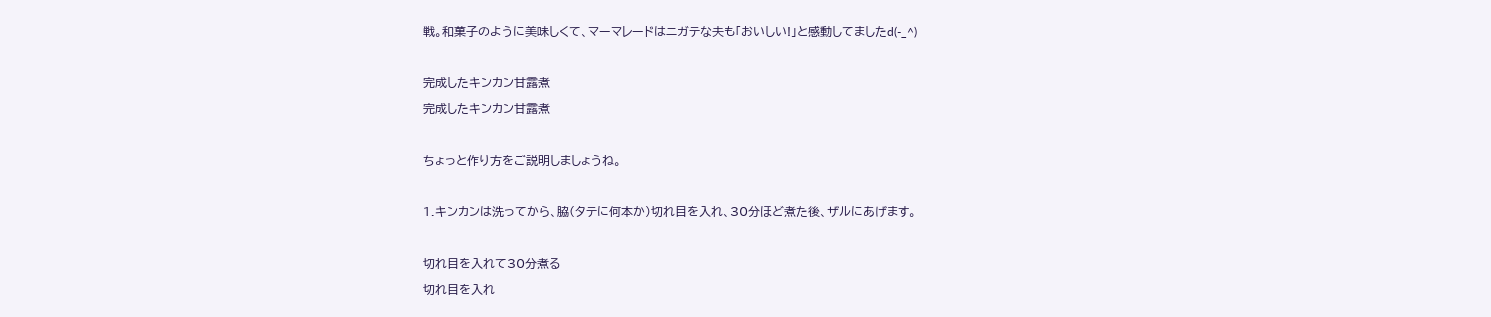戦。和菓子のように美味しくて、マーマレードはニガテな夫も「おいしい!」と感動してましたd(-_^)

完成したキンカン甘露煮
完成したキンカン甘露煮

ちょっと作り方をご説明しましょうね。

1.キンカンは洗ってから、脇(タテに何本か)切れ目を入れ、30分ほど煮た後、ザルにあげます。

切れ目を入れて30分煮る
切れ目を入れ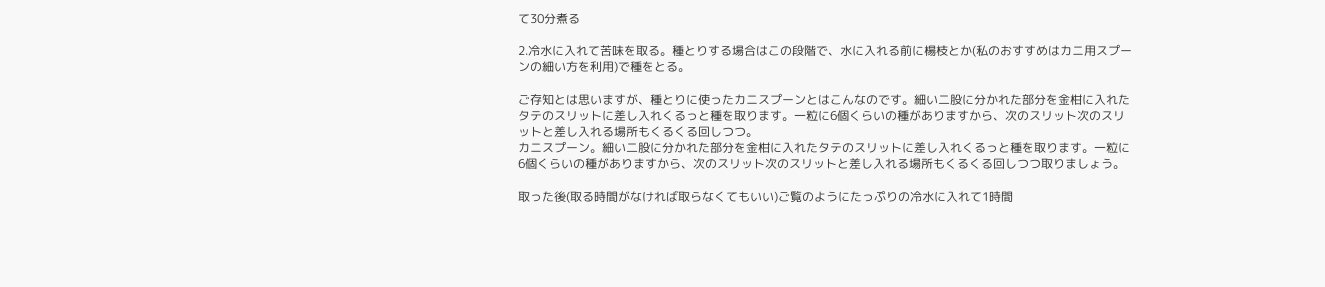て30分煮る

2.冷水に入れて苦味を取る。種とりする場合はこの段階で、水に入れる前に楊枝とか(私のおすすめはカニ用スプーンの細い方を利用)で種をとる。

ご存知とは思いますが、種とりに使ったカニスプーンとはこんなのです。細い二股に分かれた部分を金柑に入れたタテのスリットに差し入れくるっと種を取ります。一粒に6個くらいの種がありますから、次のスリット次のスリットと差し入れる場所もくるくる回しつつ。
カニスプーン。細い二股に分かれた部分を金柑に入れたタテのスリットに差し入れくるっと種を取ります。一粒に6個くらいの種がありますから、次のスリット次のスリットと差し入れる場所もくるくる回しつつ取りましょう。

取った後(取る時間がなければ取らなくてもいい)ご覧のようにたっぷりの冷水に入れて1時間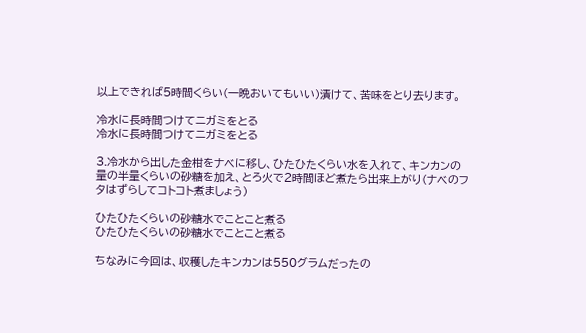以上できれば5時間くらい(一晩おいてもいい)漬けて、苦味をとり去ります。

冷水に長時間つけてニガミをとる
冷水に長時間つけてニガミをとる

3.冷水から出した金柑をナベに移し、ひたひたくらい水を入れて、キンカンの量の半量くらいの砂糖を加え、とろ火で2時間ほど煮たら出来上がり(ナベのフタはずらしてコトコト煮ましょう)

ひたひたくらいの砂糖水でことこと煮る
ひたひたくらいの砂糖水でことこと煮る

ちなみに今回は、収穫したキンカンは550グラムだったの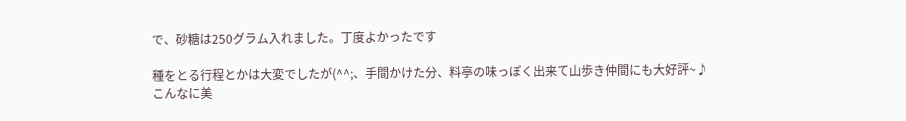で、砂糖は250グラム入れました。丁度よかったです

種をとる行程とかは大変でしたが(^^;、手間かけた分、料亭の味っぽく出来て山歩き仲間にも大好評~♪こんなに美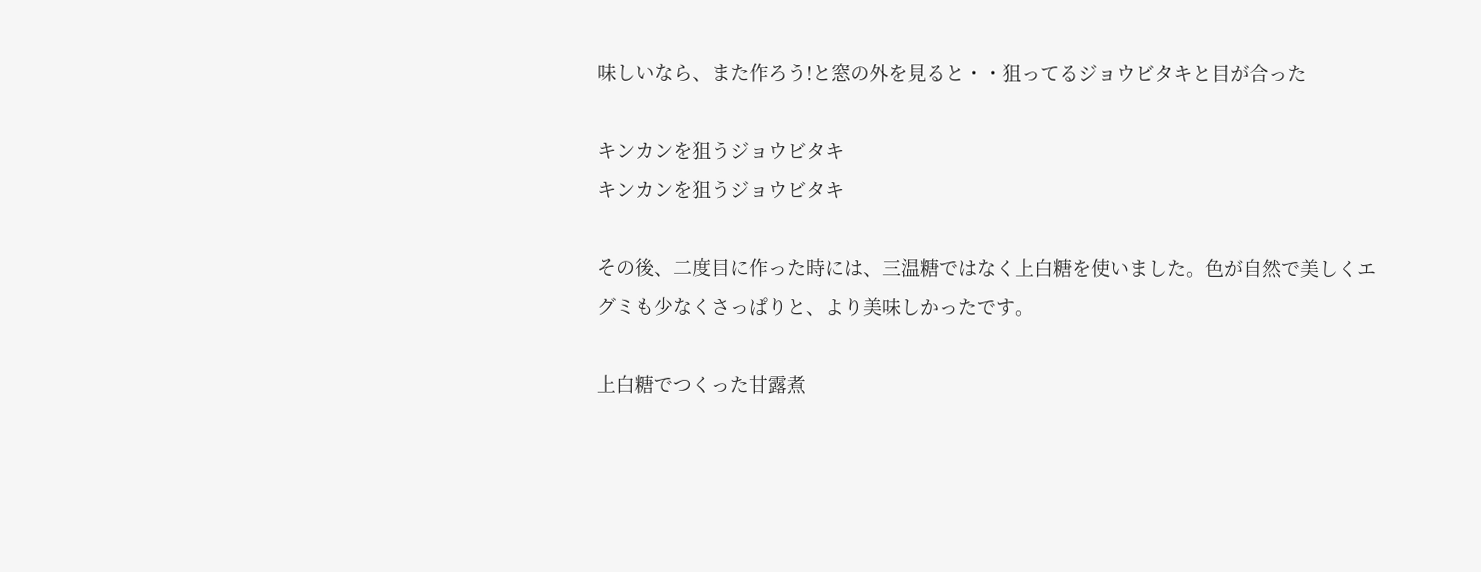味しいなら、また作ろう!と窓の外を見ると・・狙ってるジョウビタキと目が合った

キンカンを狙うジョウビタキ
キンカンを狙うジョウビタキ

その後、二度目に作った時には、三温糖ではなく上白糖を使いました。色が自然で美しくエグミも少なくさっぱりと、より美味しかったです。

上白糖でつくった甘露煮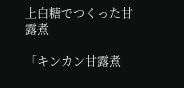上白糖でつくった甘露煮

「キンカン甘露煮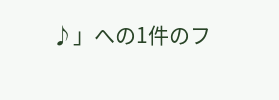♪」への1件のフ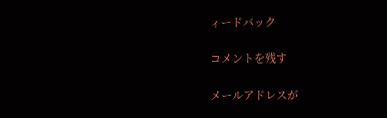ィードバック

コメントを残す

メールアドレスが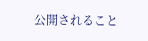公開されること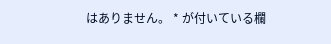はありません。 * が付いている欄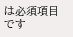は必須項目です